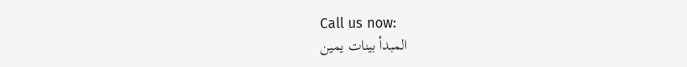Call us now:
المبدأ بينات يمين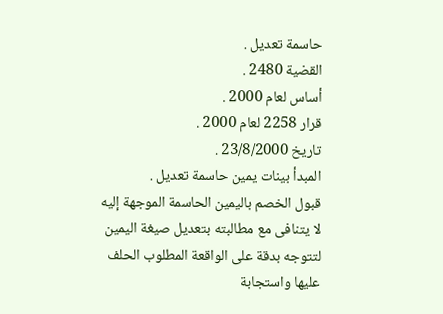حاسمة تعديل .
القضية 2480 .
أساس لعام 2000 .
قرار 2258 لعام 2000 .
تاريخ 23/8/2000 .
المبدأ بينات يمين حاسمة تعديل .
قبول الخصم باليمين الحاسمة الموجهة إليه لا يتنافى مع مطالبته بتعديل صيغة اليمين لتتوجه بدقة على الواقعة المطلوب الحلف عليها واستجابة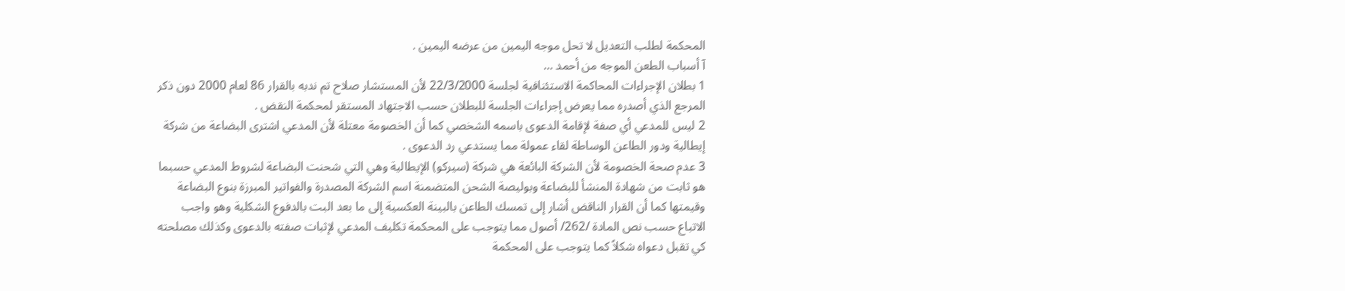المحكمة لطلب التعديل لا تحل موجه اليمين من عرضه اليمين .
آ أسباب الطعن الموجه من أحمد …
1 بطلان الإجراءات المحاكمة الاستئنافية لجلسة 22/3/2000 لأن المستشار صلاح تم ندبه بالقرار 86 لعام 2000 دون ذكر المرجع الذي أصدره مما يعرض إجراءات الجلسة للبطلان حسب الاجتهاد المستقر لمحكمة النقض .
2 ليس للمدعي أي صفة لإقامة الدعوى باسمه الشخصي كما أن الخصومة معتلة لأن المدعي اشترى البضاعة من شركة إيطالية ودور الطاعن الوساطة لقاء عمولة مما يستدعي رد الدعوى .
3 عدم صحة الخصومة لأن الشركة البائعة هي شركة (سيركو) الإيطالية وهي التي شحنت البضاعة لشروط المدعي حسبما هو ثابت من شهادة المنشأ للبضاعة وبوليصة الشحن المتضمنة اسم الشركة المصدرة والفواتير المبرزة بنوع البضاعة وقيمتها كما أن القرار الناقض أشار إلى تمسك الطاعن بالبينة العكسية إلى ما بعد البت بالدفوع الشكلية وهو واجب الاتباع حسب نص المادة /262/ أصول مما يتوجب على المحكمة تكليف المدعي لإثبات صفته بالدعوى وكذلك مصلحته كي تقبل دعواه شكلاً كما يتوجب على المحكمة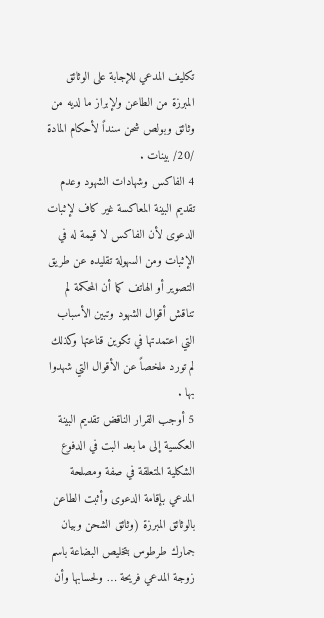تكليف المدعي للإجابة على الوثائق المبرزة من الطاعن ولإبراز ما لديه من وثائق وبولص شحن سنداً لأحكام المادة /20/ بينات .
4 الفاكس وشهادات الشهود وعدم تقديم البينة المعاكسة غير كاف لإثبات الدعوى لأن الفاكس لا قيمة له في الإثبات ومن السهولة تقليده عن طريق التصوير أو الهاتف كما أن المحكمة لم تناقش أقوال الشهود وتبين الأسباب التي اعتمدتها في تكوين قناعتها وكذلك لم تورد ملخصاً عن الأقوال التي شهدوا بها .
5 أوجب القرار الناقض تقديم البينة العكسية إلى ما بعد البت في الدفوع الشكلية المتعلقة في صفة ومصلحة المدعي بإقامة الدعوى وأثبت الطاعن بالوثائق المبرزة (وثائق الشحن وبيان جمارك طرطوس بتخليص البضاعة باسم زوجة المدعي فريحة … ولحسابها وأن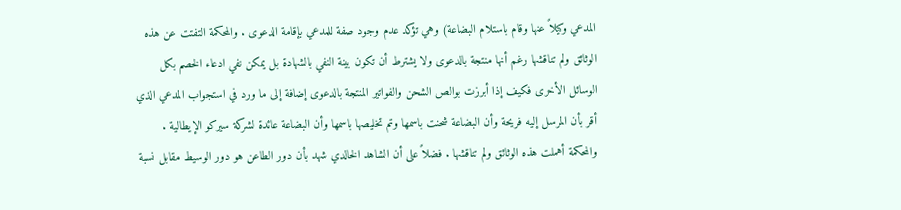المدعي وكيلاً عنها وقام باستلام البضاعة) وهي تؤكد عدم وجود صفة للمدعي بإقامة الدعوى . والمحكمة التفتت عن هذه الوثائق ولم تناقشها رغم أنها منتجة بالدعوى ولا يشترط أن تكون بينة النفي بالشهادة بل يمكن نفي ادعاء الخصم بكل الوسائل الأخرى فكيف إذا أبرزت بوالص الشحن والفواتير المنتجة بالدعوى إضافة إلى ما ورد في استجواب المدعي الذي أقر بأن المرسل إليه فريحة وأن البضاعة شحنت باسمها وتم تخليصها باسمها وأن البضاعة عائدة لشركة سيركو الإيطالية . والمحكمة أهملت هذه الوثائق ولم تناقشها . فضلاً على أن الشاهد الخالدي شهد بأن دور الطاعن هو دور الوسيط مقابل نسبة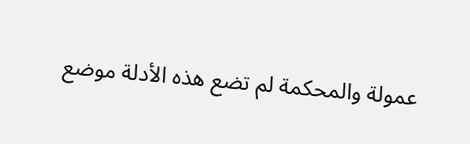عمولة والمحكمة لم تضع هذه الأدلة موضع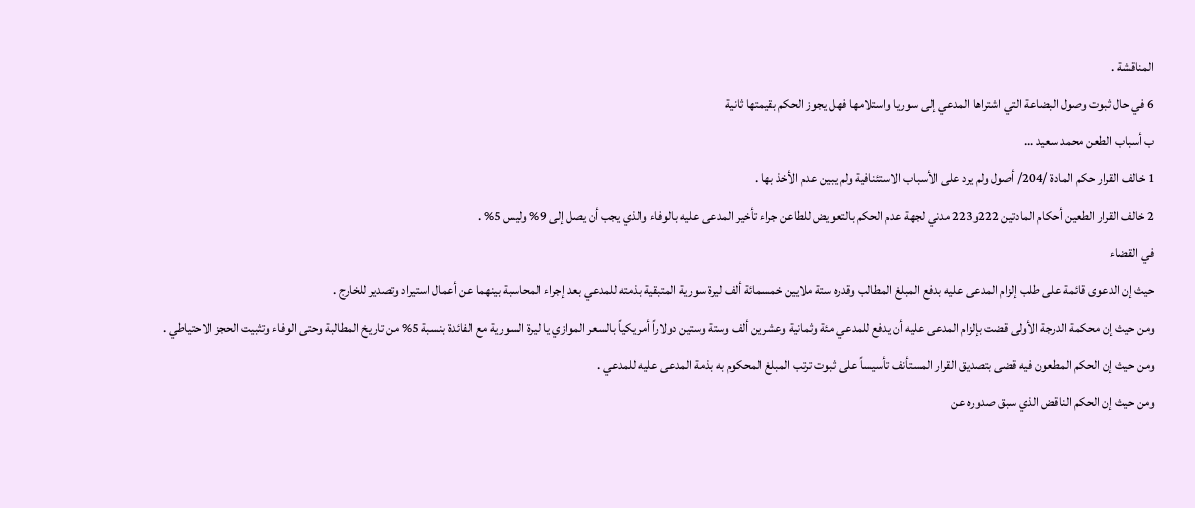المناقشة .
6 في حال ثبوت وصول البضاعة التي اشتراها المدعي إلى سوريا واستلامها فهل يجوز الحكم بقيمتها ثانية
ب أسباب الطعن محمد سعيد …
1 خالف القرار حكم المادة /204/ أصول ولم يرد على الأسباب الاستئنافية ولم يبين عدم الأخذ بها .
2 خالف القرار الطعين أحكام المادتين 222و223 مدني لجهة عدم الحكم بالتعويض للطاعن جراء تأخير المدعى عليه بالوفاء والذي يجب أن يصل إلى 9% وليس 5% .
في القضاء
حيث إن الدعوى قائمة على طلب إلزام المدعى عليه بدفع المبلغ المطالب وقدره ستة ملايين خمسمائة ألف ليرة سورية المتبقية بذمته للمدعي بعد إجراء المحاسبة بينهما عن أعمال استيراد وتصدير للخارج .
ومن حيث إن محكمة الدرجة الأولى قضت بإلزام المدعى عليه أن يدفع للمدعي مئة وثمانية وعشرين ألف وستة وستين دولاراً أمريكياً بالسعر الموازي يا ليرة السورية مع الفائدة بنسبة 5% من تاريخ المطالبة وحتى الوفاء وتثبيت الحجز الاحتياطي .
ومن حيث إن الحكم المطعون فيه قضى بتصديق القرار المستأنف تأسيساً على ثبوت ترتب المبلغ المحكوم به بذمة المدعى عليه للمدعي .
ومن حيث إن الحكم الناقض الذي سبق صدوره عن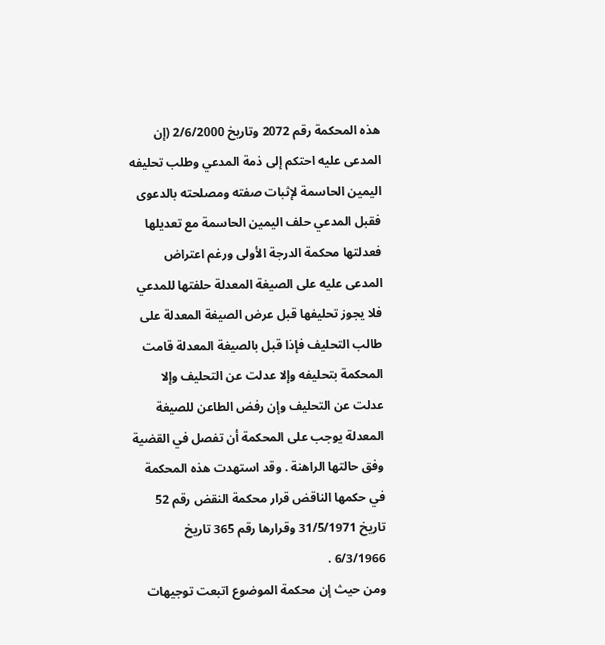هذه المحكمة رقم 2072 وتاريخ 2/6/2000 (إن المدعى عليه احتكم إلى ذمة المدعي وطلب تحليفه اليمين الحاسمة لإثبات صفته ومصلحته بالدعوى فقبل المدعي حلف اليمين الحاسمة مع تعديلها فعدلتها محكمة الدرجة الأولى ورغم اعتراض المدعى عليه على الصيغة المعدلة حلفتها للمدعي فلا يجوز تحليفها قبل عرض الصيغة المعدلة على طالب التحليف فإذا قبل بالصيغة المعدلة قامت المحكمة بتحليفه وإلا عدلت عن التحليف وإلا عدلت عن التحليف وإن رفض الطاعن للصيغة المعدلة يوجب على المحكمة أن تفصل في القضية وفق حالتها الراهنة . وقد استهدت هذه المحكمة في حكمها الناقض قرار محكمة النقض رقم 52 تاريخ 31/5/1971 وقرارها رقم 365 تاريخ 6/3/1966 .
ومن حيث إن محكمة الموضوع اتبعت توجيهات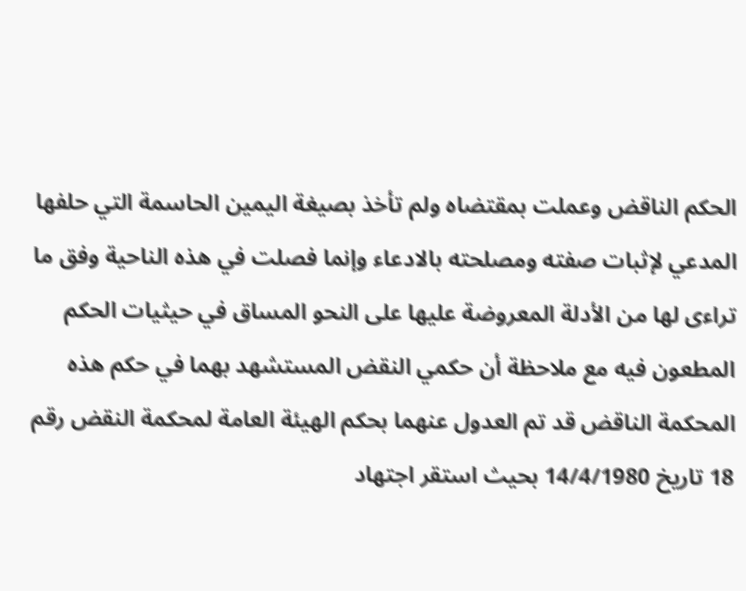الحكم الناقض وعملت بمقتضاه ولم تأخذ بصيغة اليمين الحاسمة التي حلفها المدعي لإثبات صفته ومصلحته بالادعاء وإنما فصلت في هذه الناحية وفق ما تراءى لها من الأدلة المعروضة عليها على النحو المساق في حيثيات الحكم المطعون فيه مع ملاحظة أن حكمي النقض المستشهد بهما في حكم هذه المحكمة الناقض قد تم العدول عنهما بحكم الهيئة العامة لمحكمة النقض رقم 18 تاريخ 14/4/1980 بحيث استقر اجتهاد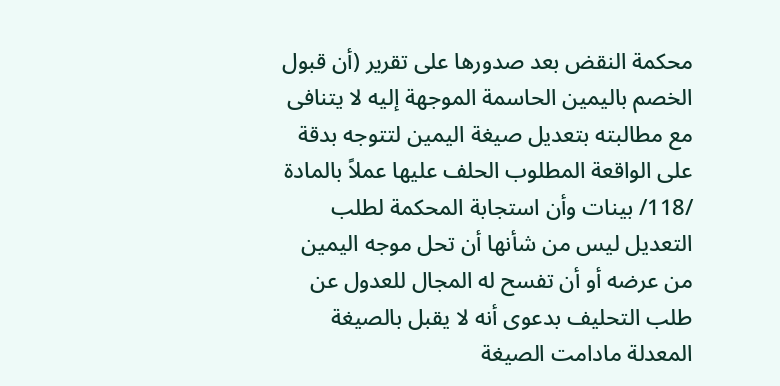محكمة النقض بعد صدورها على تقرير (أن قبول الخصم باليمين الحاسمة الموجهة إليه لا يتنافى مع مطالبته بتعديل صيغة اليمين لتتوجه بدقة على الواقعة المطلوب الحلف عليها عملاً بالمادة /118/ بينات وأن استجابة المحكمة لطلب التعديل ليس من شأنها أن تحل موجه اليمين من عرضه أو أن تفسح له المجال للعدول عن طلب التحليف بدعوى أنه لا يقبل بالصيغة المعدلة مادامت الصيغة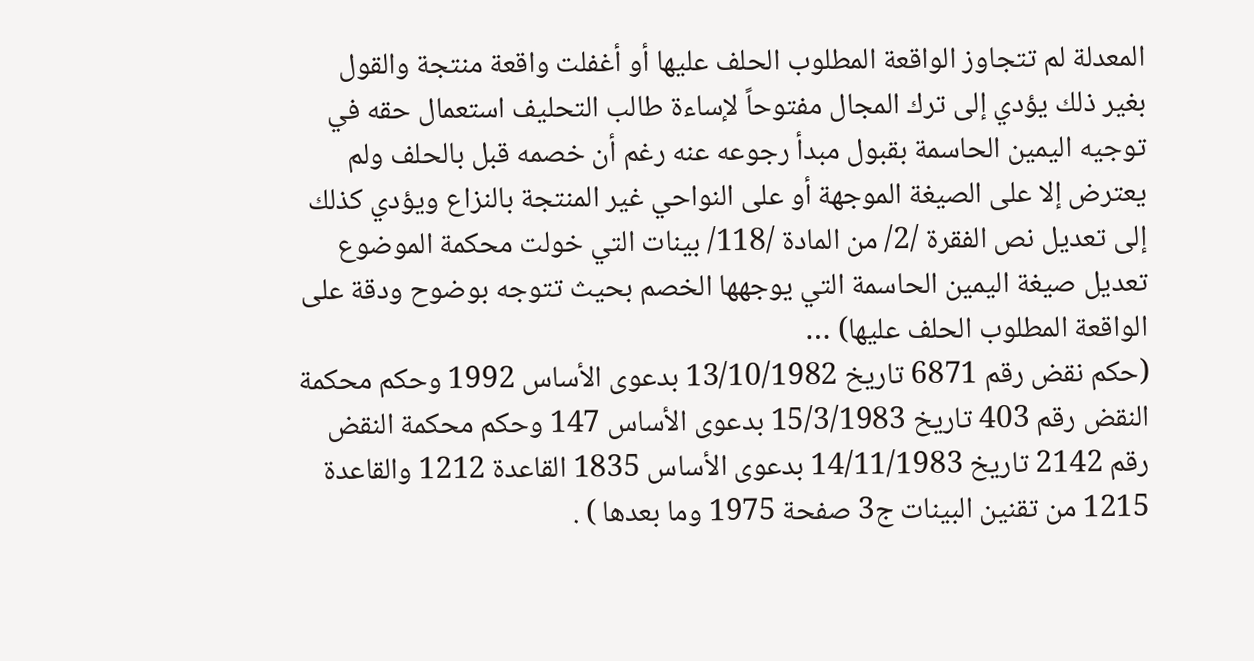المعدلة لم تتجاوز الواقعة المطلوب الحلف عليها أو أغفلت واقعة منتجة والقول بغير ذلك يؤدي إلى ترك المجال مفتوحاً لإساءة طالب التحليف استعمال حقه في توجيه اليمين الحاسمة بقبول مبدأ رجوعه عنه رغم أن خصمه قبل بالحلف ولم يعترض إلا على الصيغة الموجهة أو على النواحي غير المنتجة بالنزاع ويؤدي كذلك إلى تعديل نص الفقرة /2/ من المادة /118/ بينات التي خولت محكمة الموضوع تعديل صيغة اليمين الحاسمة التي يوجهها الخصم بحيث تتوجه بوضوح ودقة على الواقعة المطلوب الحلف عليها) …
(حكم نقض رقم 6871 تاريخ 13/10/1982 بدعوى الأساس 1992 وحكم محكمة النقض رقم 403 تاريخ 15/3/1983 بدعوى الأساس 147 وحكم محكمة النقض رقم 2142 تاريخ 14/11/1983 بدعوى الأساس 1835 القاعدة 1212 والقاعدة 1215 من تقنين البينات ج3 صفحة 1975 وما بعدها ) .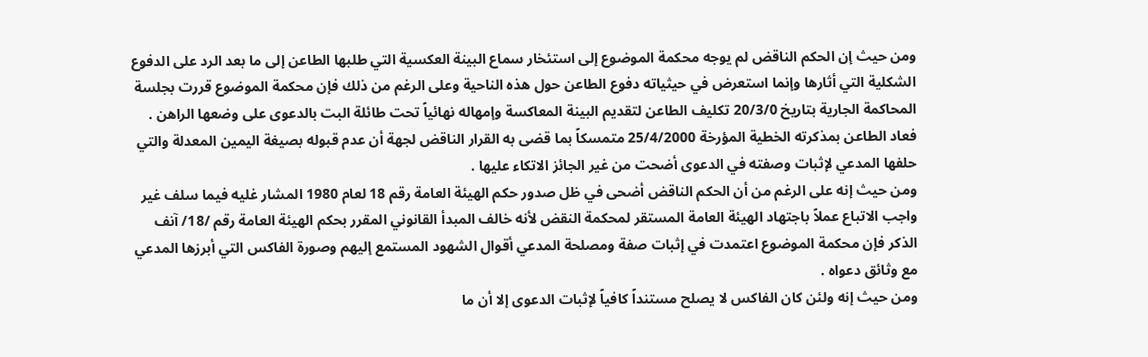ومن حيث إن الحكم الناقض لم يوجه محكمة الموضوع إلى استئخار سماع البينة العكسية التي طلبها الطاعن إلى ما بعد الرد على الدفوع الشكلية التي أثارها وإنما استعرض في حيثياته دفوع الطاعن حول هذه الناحية وعلى الرغم من ذلك فإن محكمة الموضوع قررت بجلسة المحاكمة الجارية بتاريخ 20/3/0 تكليف الطاعن لتقديم البينة المعاكسة وإمهاله نهائياً تحت طائلة البت بالدعوى على وضعها الراهن . فعاد الطاعن بمذكرته الخطية المؤرخة 25/4/2000 متمسكاً بما قضى به القرار الناقض لجهة أن عدم قبوله بصيغة اليمين المعدلة والتي حلفها المدعي لإثبات وصفته في الدعوى أضحت من غير الجائز الاتكاء عليها .
ومن حيث إنه على الرغم من أن الحكم الناقض أضحى في ظل صدور حكم الهيئة العامة رقم 18 لعام 1980 المشار غليه فيما سلف غير واجب الاتباع عملاً باجتهاد الهيئة العامة المستقر لمحكمة النقض لأنه خالف المبدأ القانوني المقرر بحكم الهيئة العامة رقم /18/ آنف الذكر فإن محكمة الموضوع اعتمدت في إثبات صفة ومصلحة المدعي أقوال الشهود المستمع إليهم وصورة الفاكس التي أبرزها المدعي مع وثائق دعواه .
ومن حيث إنه ولئن كان الفاكس لا يصلح مستنداً كافياً لإثبات الدعوى إلا أن ما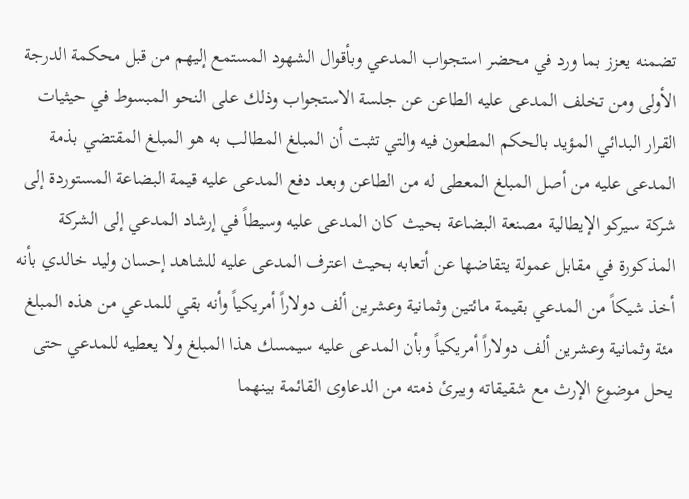تضمنه يعزز بما ورد في محضر استجواب المدعي وبأقوال الشهود المستمع إليهم من قبل محكمة الدرجة الأولى ومن تخلف المدعى عليه الطاعن عن جلسة الاستجواب وذلك على النحو المبسوط في حيثيات القرار البدائي المؤيد بالحكم المطعون فيه والتي تثبت أن المبلغ المطالب به هو المبلغ المقتضي بذمة المدعى عليه من أصل المبلغ المعطى له من الطاعن وبعد دفع المدعى عليه قيمة البضاعة المستوردة إلى شركة سيركو الإيطالية مصنعة البضاعة بحيث كان المدعى عليه وسيطاً في إرشاد المدعي إلى الشركة المذكورة في مقابل عمولة يتقاضها عن أتعابه بحيث اعترف المدعى عليه للشاهد إحسان وليد خالدي بأنه أخذ شيكاً من المدعي بقيمة مائتين وثمانية وعشرين ألف دولاراً أمريكياً وأنه بقي للمدعي من هذه المبلغ مئة وثمانية وعشرين ألف دولاراً أمريكياً وبأن المدعى عليه سيمسك هذا المبلغ ولا يعطيه للمدعي حتى يحل موضوع الإرث مع شقيقاته ويبرئ ذمته من الدعاوى القائمة بينهما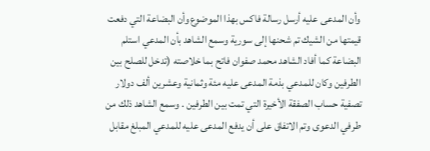وأن المدعى عليه أرسل رسالة فاكس بهذا الموضوع وأن البضاعة التي دفعت قيمتها من الشيك تم شحنها إلى سورية وسمع الشاهد بأن المدعي استلم البضاعة كما أفاد الشاهد محمد صفوان فاتح بما خلاصته (تدخل للصلح بين الطرفين وكان للمدعي بذمة المدعى عليه مئة وثمانية وعشرين ألف دولار تصفية حساب الصفقة الأخيرة التي تمت بين الطرفين . وسمع الشاهد ذلك من طرفي الدعوى وتم الاتفاق على أن يدفع المدعى عليه للمدعي المبلغ مقابل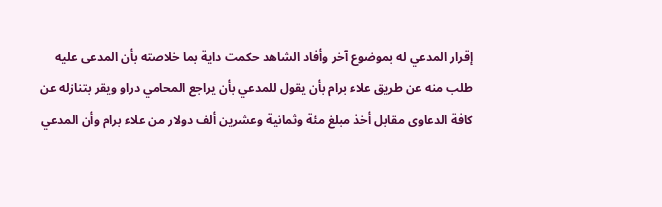إقرار المدعي له بموضوع آخر وأفاد الشاهد حكمت داية بما خلاصته بأن المدعى عليه طلب منه عن طريق علاء برام بأن يقول للمدعي بأن يراجع المحامي دراو ويقر بتنازله عن كافة الدعاوى مقابل أخذ مبلغ مئة وثمانية وعشرين ألف دولار من علاء برام وأن المدعي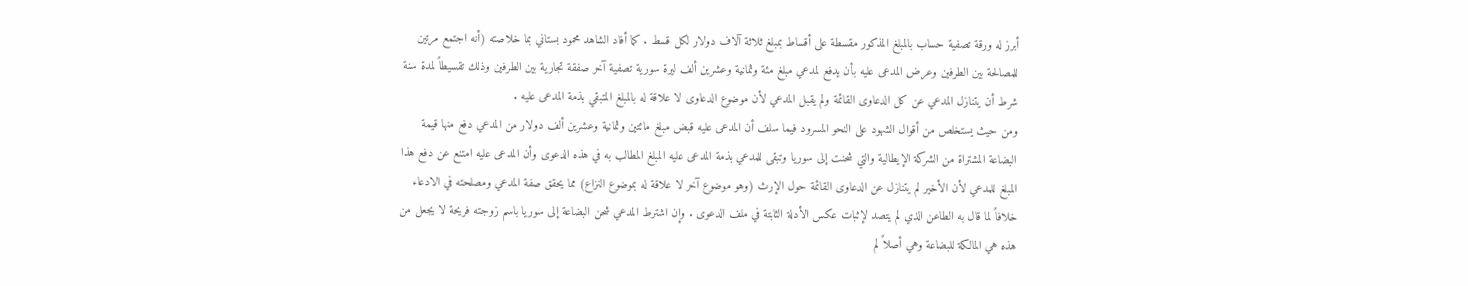أبرز له ورقة تصفية حساب بالمبلغ المذكور مقسطة على أقساط بمبلغ ثلاثة آلاف دولار لكل قسط . كما أفاد الشاهد محمود بستاني بما خلاصته (أنه اجتمع مرتين للمصالحة بين الطرفين وعرض المدعى عليه بأن يدفع لمدعي مبلغ مئة وثمانية وعشرين ألف ليرة سورية تصفية آخر صفقة تجارية بين الطرفين وذلك تقسيطاً لمدة سنة شرط أن يتنازل المدعي عن كل الدعاوى القائمة ولم يقبل المدعي لأن موضوع الدعاوى لا علاقة له بالمبلغ المتبقي بذمة المدعى عليه .
ومن حيث يستخلص من أقوال الشهود على النحو المسرود فيما سلف أن المدعى عليه قبض مبلغ مائتين وثمانية وعشرين ألف دولار من المدعي دفع منها قيمة البضاعة المشتراة من الشركة الإيطالية والتي شحنت إلى سوريا وتبقى للمدعي بذمة المدعى عليه المبلغ المطالب به في هذه الدعوى وأن المدعى عليه امتنع عن دفع هذا المبلغ للمدعي لأن الأخير لم يتنازل عن الدعاوى القائمة حول الإرث (وهو موضوع آخر لا علاقة له بموضوع النزاع) مما يحقق صفة المدعي ومصلحته في الادعاء خلافاً لما قال به الطاعن الذي لم يتصد لإثبات عكس الأدلة الثابتة في ملف الدعوى . وإن اشترط المدعي شحن البضاعة إلى سوريا باسم زوجته فريحة لا يجعل من هذه هي المالكة للبضاعة وهي أصلاً لم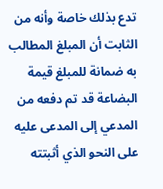تدع بذلك خاصة وأنه من الثابت أن المبلغ المطالب به ضمانة للمبلغ قيمة البضاعة قد تم دفعه من المدعي إلى المدعى عليه على النحو الذي أثبتته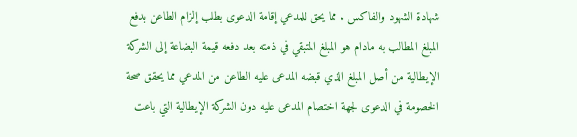شهادة الشهود والفاكس . مما يحق للمدعي إقامة الدعوى بطلب إلزام الطاعن بدفع المبلغ المطالب به مادام هو المبلغ المتبقي في ذمته بعد دفعه قيمة البضاعة إلى الشركة الإيطالية من أصل المبلغ الذي قبضه المدعى عليه الطاعن من المدعي مما يحقق صحة الخصومة في الدعوى لجهة اختصام المدعى عليه دون الشركة الإيطالية التي باعت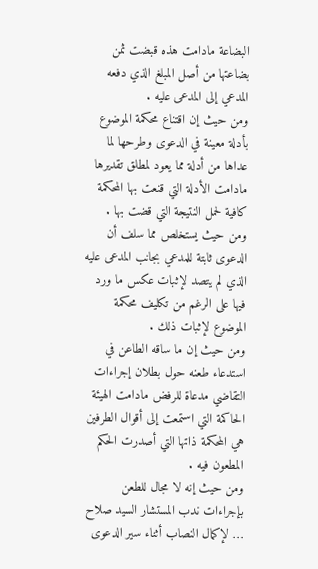البضاعة مادامت هذه قبضت ثمن بضاعتها من أصل المبلغ الذي دفعه المدعي إلى المدعى عليه .
ومن حيث إن اقتناع محكمة الموضوع بأدلة معينة في الدعوى وطرحها لما عداها من أدلة مما يعود لمطلق تقديرها مادامت الأدلة التي قنعت بها المحكمة كافية لحمل النتيجة التي قضت بها .
ومن حيث يستخلص مما سلف أن الدعوى ثابتة للمدعي بجانب المدعى عليه الذي لم يتصد لإثبات عكس ما ورد فيها على الرغم من تكليف محكمة الموضوع لإثبات ذلك .
ومن حيث إن ما ساقه الطاعن في استدعاء طعنه حول بطلان إجراءات التقاضي مدعاة للرفض مادامت الهيئة الحاكمة التي استمعت إلى أقوال الطرفين هي المحكمة ذاتها التي أصدرت الحكم المطعون فيه .
ومن حيث إنه لا مجال للطعن بإجراءات ندب المستشار السيد صلاح … لإكمال النصاب أثناء سير الدعوى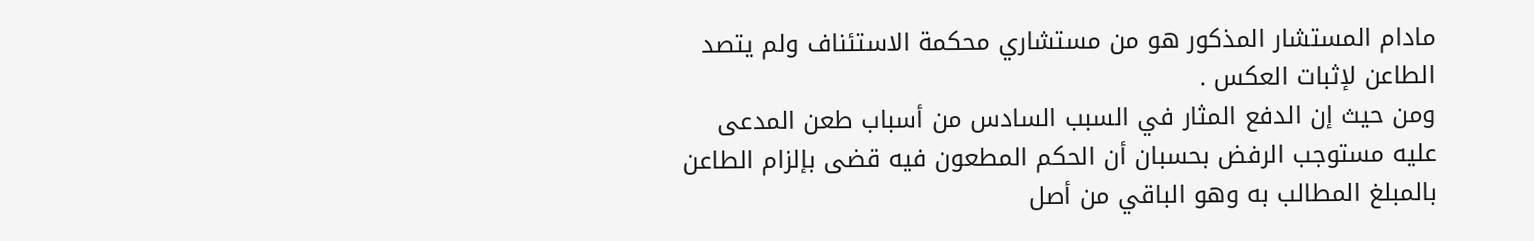مادام المستشار المذكور هو من مستشاري محكمة الاستئناف ولم يتصد الطاعن لإثبات العكس .
ومن حيث إن الدفع المثار في السبب السادس من أسباب طعن المدعى عليه مستوجب الرفض بحسبان أن الحكم المطعون فيه قضى بإلزام الطاعن بالمبلغ المطالب به وهو الباقي من أصل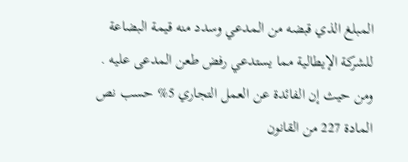المبلغ الذي قبضه من المدعي وسدد منه قيمة البضاعة للشركة الإيطالية مما يستدعي رفض طعن المدعى عليه .
ومن حيث إن الفائدة عن العمل التجاري 5% حسب نص المادة 227 من القانون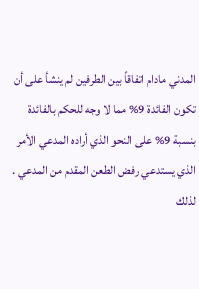المدني مادام اتفاقاً بين الطرفين لم ينشأ على أن تكون الفائدة 9% مما لا وجه للحكم بالفائدة بنسبة 9% على النحو الذي أراده المدعي الأمر الذي يستدعي رفض الطعن المقدم من المدعي .
لذلك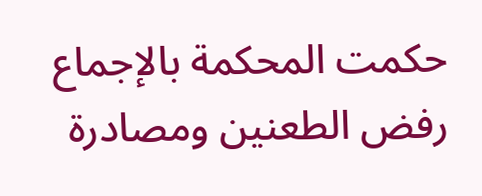حكمت المحكمة بالإجماع
رفض الطعنين ومصادرة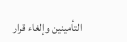التأمينين وإلغاء قرار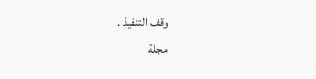وقف التنفيذ .
مجلة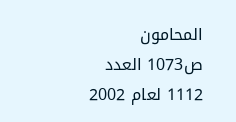المحامون ص1073 العدد 1112 لعام 2002